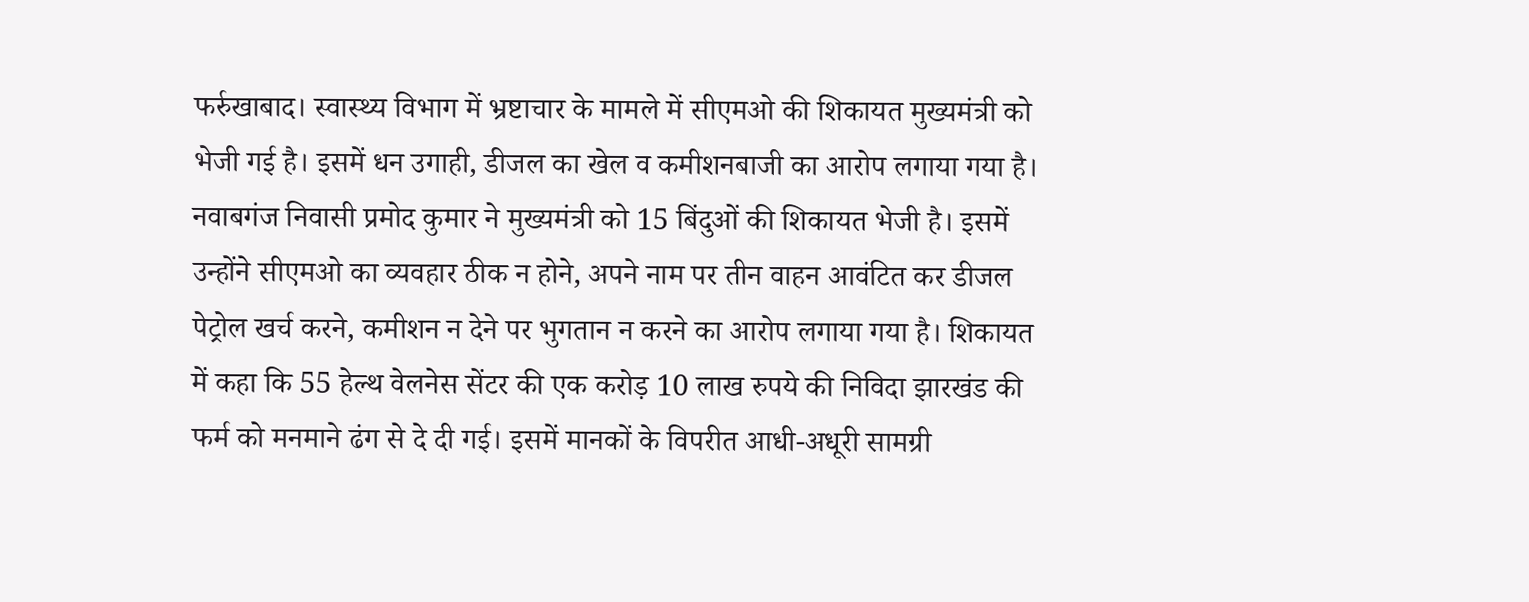फर्रुखाबाद। स्वास्थ्य विभाग में भ्रष्टाचार के मामले में सीएमओ की शिकायत मुख्यमंत्री को भेजी गई है। इसमें धन उगाही, डीजल का खेल व कमीशनबाजी का आरोप लगाया गया है।
नवाबगंज निवासी प्रमोद कुमार ने मुख्यमंत्री को 15 बिंदुओं की शिकायत भेजी है। इसमें उन्होंने सीएमओ का व्यवहार ठीक न होने, अपने नाम पर तीन वाहन आवंटित कर डीजल पेट्रोल खर्च करने, कमीशन न देने पर भुगतान न करने का आरोप लगाया गया है। शिकायत में कहा कि 55 हेल्थ वेलनेस सेंटर की एक करोड़ 10 लाख रुपये की निविदा झारखंड की फर्म को मनमाने ढंग से दे दी गई। इसमें मानकों के विपरीत आधी-अधूरी सामग्री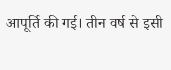आपूर्ति की गई। तीन वर्ष से इसी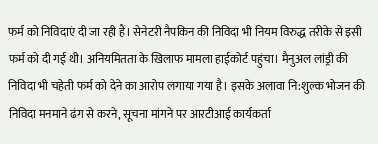फर्म को निविदाएं दी जा रही हैं। सेनेटरी नैपकिन की निविदा भी नियम विरुद्ध तरीके से इसी फर्म को दी गई थी। अनियमितता के खिलाफ मामला हाईकोर्ट पहुंचा। मैनुअल लांड्री की निविदा भी चहेती फर्म को देने का आरोप लगाया गया है। इसके अलावा नि:शुल्क भोजन की निविदा मनमाने ढंग से करने, सूचना मांगने पर आरटीआई कार्यकर्ता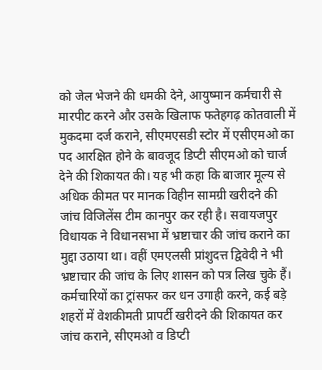को जेल भेजने की धमकी देने, आयुष्मान कर्मचारी से मारपीट करने और उसके खिलाफ फतेहगढ़ कोतवाली में मुकदमा दर्ज कराने, सीएमएसडी स्टोर में एसीएमओ का पद आरक्षित होने के बावजूद डिप्टी सीएमओ को चार्ज देने की शिकायत की। यह भी कहा कि बाजार मूल्य से अधिक कीमत पर मानक विहीन सामग्री खरीदने की जांच विजिलेंस टीम कानपुर कर रही है। सवायजपुर विधायक ने विधानसभा में भ्रष्टाचार की जांच कराने का मुद्दा उठाया था। वहीं एमएलसी प्रांशुदत्त द्विवेदी ने भी भ्रष्टाचार की जांच के लिए शासन को पत्र लिख चुके हैं। कर्मचारियों का ट्रांसफर कर धन उगाही करने, कई बड़े शहरों में वेशकीमती प्रापर्टी खरीदने की शिकायत कर जांच कराने, सीएमओ व डिप्टी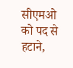सीएमओ को पद से हटाने,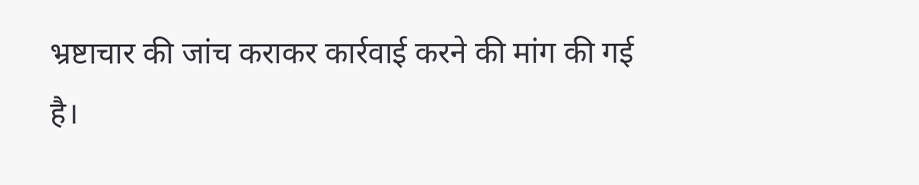भ्रष्टाचार की जांच कराकर कार्रवाई करने की मांग की गई है।